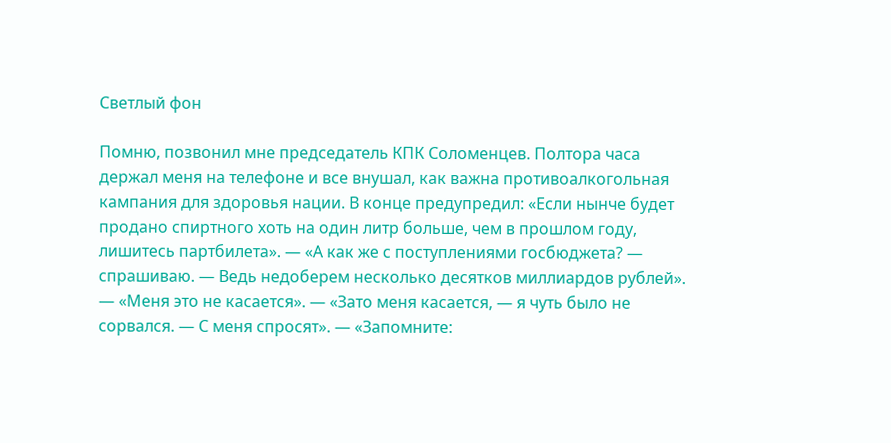Светлый фон

Помню, позвонил мне председатель КПК Соломенцев. Полтора часа держал меня на телефоне и все внушал, как важна противоалкогольная кампания для здоровья нации. В конце предупредил: «Если нынче будет продано спиртного хоть на один литр больше, чем в прошлом году, лишитесь партбилета». — «А как же с поступлениями госбюджета? — спрашиваю. — Ведь недоберем несколько десятков миллиардов рублей». — «Меня это не касается». — «Зато меня касается, — я чуть было не сорвался. — С меня спросят». — «Запомните: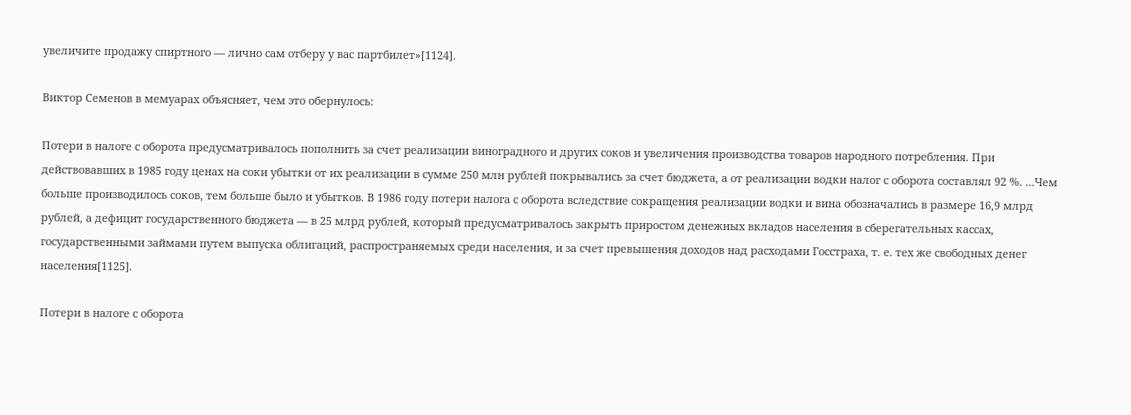увеличите продажу спиртного — лично сам отберу у вас партбилет»[1124].

Виктор Семенов в мемуарах объясняет, чем это обернулось:

Потери в налоге с оборота предусматривалось пополнить за счет реализации виноградного и других соков и увеличения производства товаров народного потребления. При действовавших в 1985 году ценах на соки убытки от их реализации в сумме 250 млн рублей покрывались за счет бюджета, а от реализации водки налог с оборота составлял 92 %. …Чем больше производилось соков, тем больше было и убытков. В 1986 году потери налога с оборота вследствие сокращения реализации водки и вина обозначались в размере 16,9 млрд рублей, а дефицит государственного бюджета — в 25 млрд рублей, который предусматривалось закрыть приростом денежных вкладов населения в сберегательных кассах, государственными займами путем выпуска облигаций, распространяемых среди населения, и за счет превышения доходов над расходами Госстраха, т. е. тех же свободных денег населения[1125].

Потери в налоге с оборота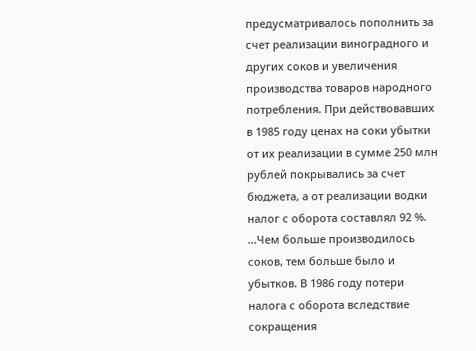предусматривалось пополнить за счет реализации виноградного и других соков и увеличения производства товаров народного потребления. При действовавших в 1985 году ценах на соки убытки от их реализации в сумме 250 млн рублей покрывались за счет бюджета, а от реализации водки налог с оборота составлял 92 %. …Чем больше производилось соков, тем больше было и убытков. В 1986 году потери налога с оборота вследствие сокращения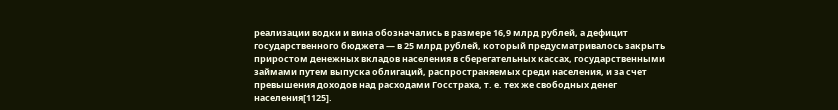реализации водки и вина обозначались в размере 16,9 млрд рублей, а дефицит государственного бюджета — в 25 млрд рублей, который предусматривалось закрыть приростом денежных вкладов населения в сберегательных кассах, государственными займами путем выпуска облигаций, распространяемых среди населения, и за счет превышения доходов над расходами Госстраха, т. е. тех же свободных денег населения[1125].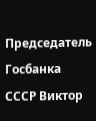Председатель Госбанка СССР Виктор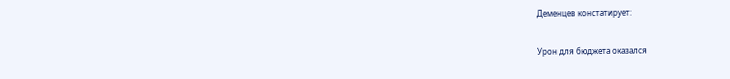Деменцев констатирует:

Урон для бюджета оказался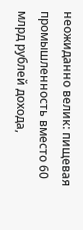неожиданно велик: пищевая промышленность вместо 60 млрд рублей дохода,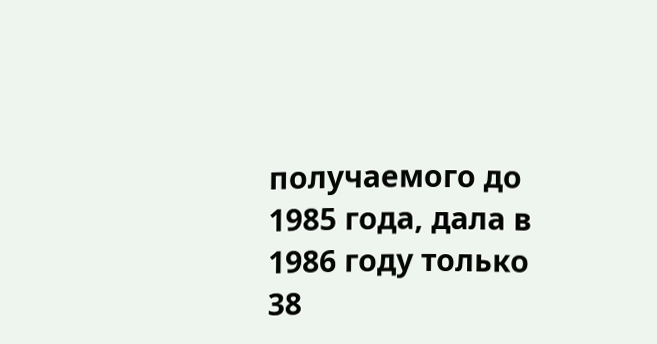получаемого до 1985 года, дала в 1986 году только 38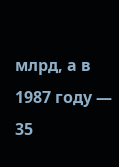млрд, а в 1987 году — 35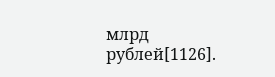млрд рублей[1126].